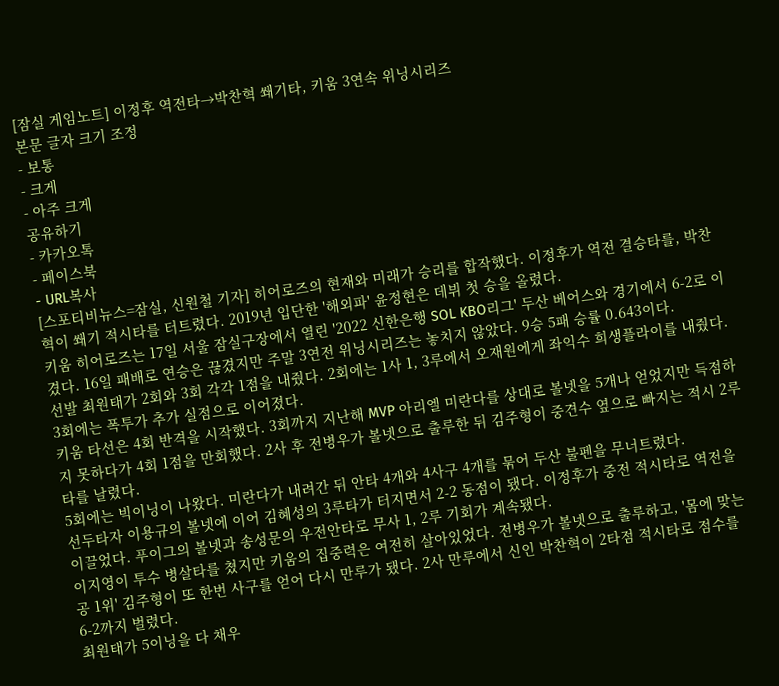[잠실 게임노트] 이정후 역전타→박찬혁 쐐기타, 키움 3연속 위닝시리즈
본문 글자 크기 조정
- 보통
- 크게
- 아주 크게
공유하기
- 카카오톡
- 페이스북
- URL복사
[스포티비뉴스=잠실, 신원철 기자] 히어로즈의 현재와 미래가 승리를 합작했다. 이정후가 역전 결승타를, 박찬혁이 쐐기 적시타를 터트렸다. 2019년 입단한 '해외파' 윤정현은 데뷔 첫 승을 올렸다.
키움 히어로즈는 17일 서울 잠실구장에서 열린 '2022 신한은행 SOL KBO리그' 두산 베어스와 경기에서 6-2로 이겼다. 16일 패배로 연승은 끊겼지만 주말 3연전 위닝시리즈는 놓치지 않았다. 9승 5패 승률 0.643이다.
선발 최원태가 2회와 3회 각각 1점을 내줬다. 2회에는 1사 1, 3루에서 오재원에게 좌익수 희생플라이를 내줬다. 3회에는 폭투가 추가 실점으로 이어졌다.
키움 타선은 4회 반격을 시작했다. 3회까지 지난해 MVP 아리엘 미란다를 상대로 볼넷을 5개나 얻었지만 득점하지 못하다가 4회 1점을 만회했다. 2사 후 전병우가 볼넷으로 출루한 뒤 김주형이 중견수 옆으로 빠지는 적시 2루타를 날렸다.
5회에는 빅이닝이 나왔다. 미란다가 내려간 뒤 안타 4개와 4사구 4개를 묶어 두산 불펜을 무너트렸다.
선두타자 이용규의 볼넷에 이어 김혜성의 3루타가 터지면서 2-2 동점이 됐다. 이정후가 중전 적시타로 역전을 이끌었다. 푸이그의 볼넷과 송성문의 우전안타로 무사 1, 2루 기회가 계속됐다.
이지영이 투수 병살타를 쳤지만 키움의 집중력은 여전히 살아있었다. 전병우가 볼넷으로 출루하고, '몸에 맞는 공 1위' 김주형이 또 한번 사구를 얻어 다시 만루가 됐다. 2사 만루에서 신인 박찬혁이 2타점 적시타로 점수를 6-2까지 벌렸다.
최원태가 5이닝을 다 채우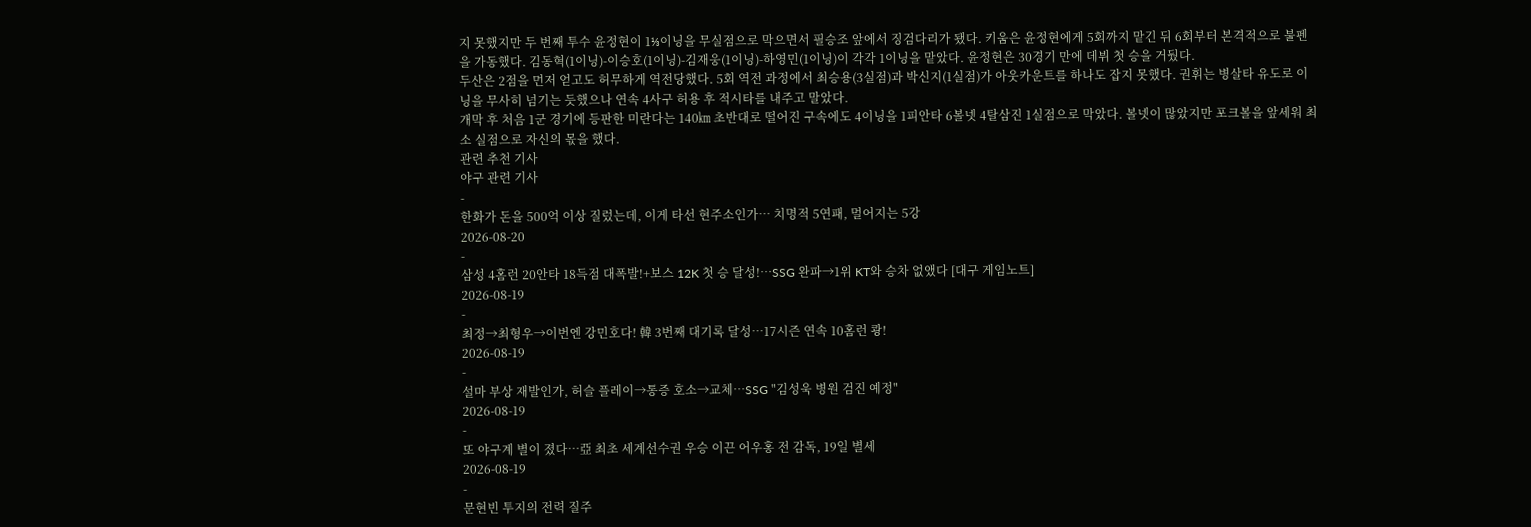지 못했지만 두 번째 투수 윤정현이 1⅓이닝을 무실점으로 막으면서 필승조 앞에서 징검다리가 됐다. 키움은 윤정현에게 5회까지 맡긴 뒤 6회부터 본격적으로 불펜을 가동했다. 김동혁(1이닝)-이승호(1이닝)-김재웅(1이닝)-하영민(1이닝)이 각각 1이닝을 맡았다. 윤정현은 30경기 만에 데뷔 첫 승을 거뒀다.
두산은 2점을 먼저 얻고도 허무하게 역전당했다. 5회 역전 과정에서 최승용(3실점)과 박신지(1실점)가 아웃카운트를 하나도 잡지 못했다. 권휘는 병살타 유도로 이닝을 무사히 넘기는 듯했으나 연속 4사구 허용 후 적시타를 내주고 말았다.
개막 후 처음 1군 경기에 등판한 미란다는 140㎞ 초반대로 떨어진 구속에도 4이닝을 1피안타 6볼넷 4탈삼진 1실점으로 막았다. 볼넷이 많았지만 포크볼을 앞세워 최소 실점으로 자신의 몫을 했다.
관련 추천 기사
야구 관련 기사
-
한화가 돈을 500억 이상 질렀는데, 이게 타선 현주소인가… 치명적 5연패, 멀어지는 5강
2026-08-20
-
삼성 4홈런 20안타 18득점 대폭발!+보스 12K 첫 승 달성!…SSG 완파→1위 KT와 승차 없앴다 [대구 게임노트]
2026-08-19
-
최정→최형우→이번엔 강민호다! 韓 3번째 대기록 달성…17시즌 연속 10홈런 쾅!
2026-08-19
-
설마 부상 재발인가, 허슬 플레이→통증 호소→교체…SSG "김성욱 병원 검진 예정"
2026-08-19
-
또 야구계 별이 졌다…亞 최초 세계선수권 우승 이끈 어우홍 전 감독, 19일 별세
2026-08-19
-
문현빈 투지의 전력 질주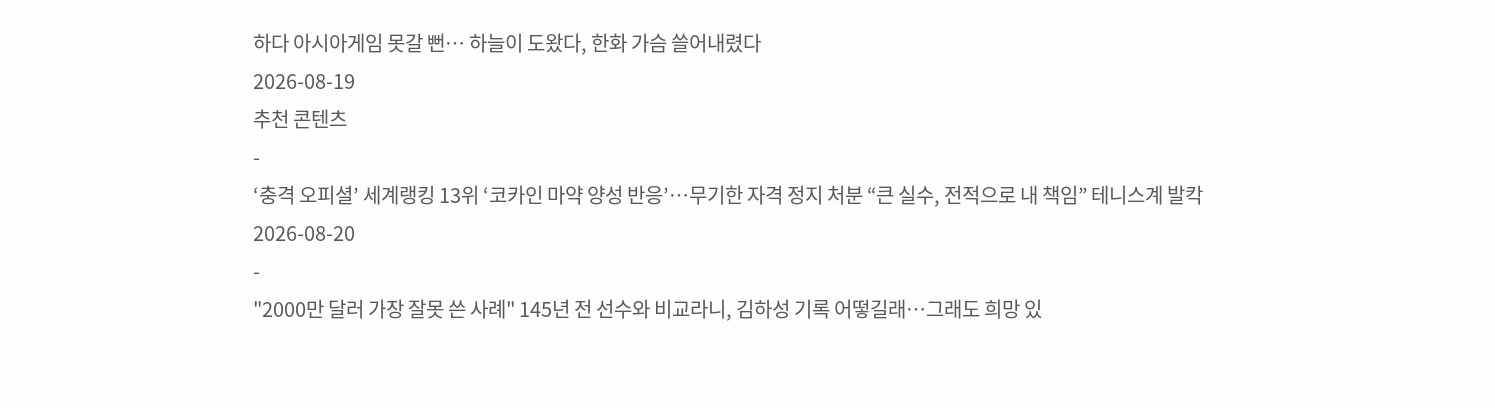하다 아시아게임 못갈 뻔… 하늘이 도왔다, 한화 가슴 쓸어내렸다
2026-08-19
추천 콘텐츠
-
‘충격 오피셜’ 세계랭킹 13위 ‘코카인 마약 양성 반응’…무기한 자격 정지 처분 “큰 실수, 전적으로 내 책임” 테니스계 발칵
2026-08-20
-
"2000만 달러 가장 잘못 쓴 사례" 145년 전 선수와 비교라니, 김하성 기록 어떻길래…그래도 희망 있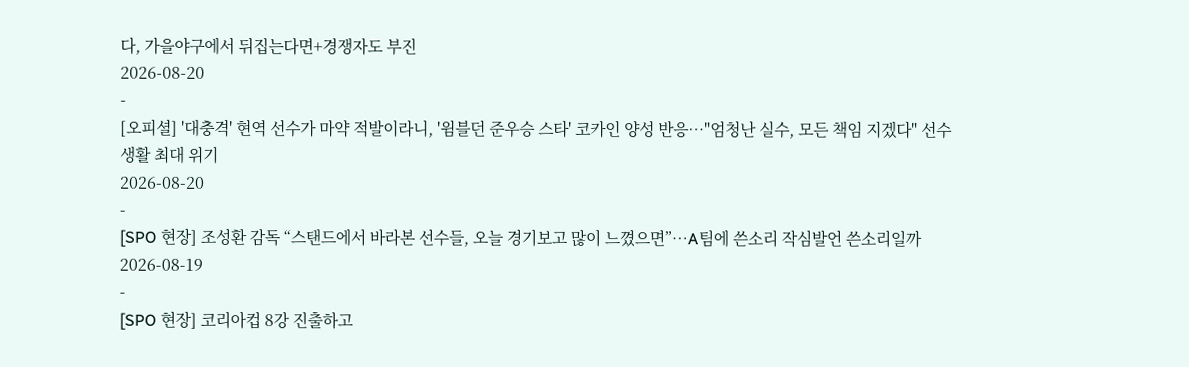다, 가을야구에서 뒤집는다면+경쟁자도 부진
2026-08-20
-
[오피셜] '대충격' 현역 선수가 마약 적발이라니, '윔블던 준우승 스타' 코카인 양성 반응…"엄청난 실수, 모든 책임 지겠다" 선수 생활 최대 위기
2026-08-20
-
[SPO 현장] 조성환 감독 “스탠드에서 바라본 선수들, 오늘 경기보고 많이 느꼈으면”…A팀에 쓴소리 작심발언 쓴소리일까
2026-08-19
-
[SPO 현장] 코리아컵 8강 진출하고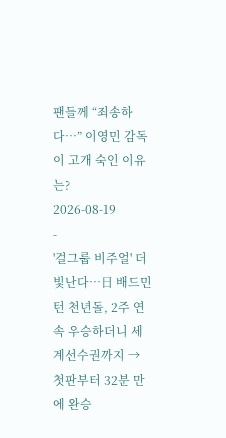팬들께 “죄송하다…” 이영민 감독이 고개 숙인 이유는?
2026-08-19
-
'걸그룹 비주얼' 더 빛난다…日 배드민턴 천년돌, 2주 연속 우승하더니 세계선수권까지 → 첫판부터 32분 만에 완승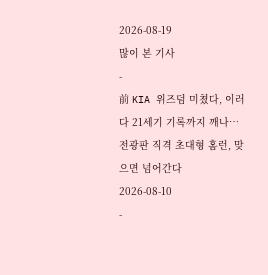2026-08-19
많이 본 기사
-
前 KIA 위즈덤 미쳤다, 이러다 21세기 기록까지 깨나… 전광판 직격 초대형 홈런, 맞으면 넘어간다
2026-08-10
-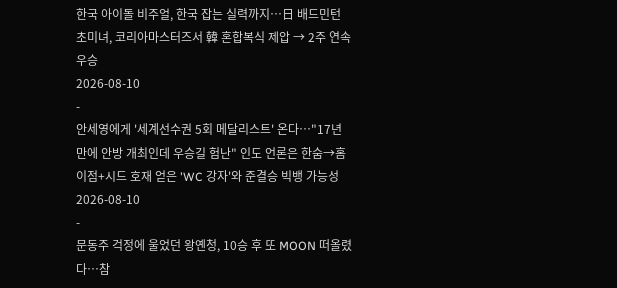한국 아이돌 비주얼, 한국 잡는 실력까지…日 배드민턴 초미녀, 코리아마스터즈서 韓 혼합복식 제압 → 2주 연속 우승
2026-08-10
-
안세영에게 '세계선수권 5회 메달리스트' 온다…"17년 만에 안방 개최인데 우승길 험난" 인도 언론은 한숨→홈 이점+시드 호재 얻은 'WC 강자'와 준결승 빅뱅 가능성
2026-08-10
-
문동주 걱정에 울었던 왕옌청, 10승 후 또 MOON 떠올렸다…참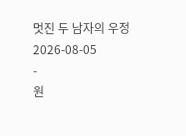멋진 두 남자의 우정
2026-08-05
-
원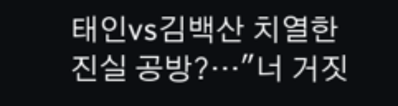태인vs김백산 치열한 진실 공방?…"너 거짓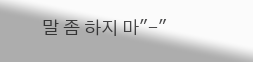말 좀 하지 마"-"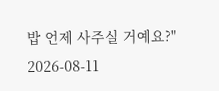밥 언제 사주실 거예요?"
2026-08-11